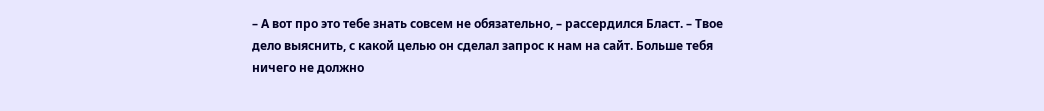– А вот про это тебе знать совсем не обязательно, – рассердился Бласт. – Твое дело выяснить, с какой целью он сделал запрос к нам на сайт. Больше тебя ничего не должно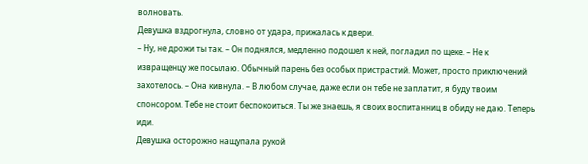волновать.
Девушка вздрогнула, словно от удара, прижалась к двери.
– Ну, не дрожи ты так. – Он поднялся, медленно подошел к ней, погладил по щеке. – Не к извращенцу же посылаю. Обычный парень без особых пристрастий. Может, просто приключений захотелось. – Она кивнула. – В любом случае, даже если он тебе не заплатит, я буду твоим спонсором. Тебе не стоит беспокоиться. Ты же знаешь, я своих воспитанниц в обиду не даю. Теперь иди.
Девушка осторожно нащупала рукой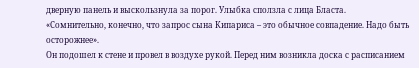дверную панель и выскользнула за порог. Улыбка сползла с лица Бласта.
«Сомнительно, конечно, что запрос сына Кипариса – это обычное совпадение. Надо быть осторожнее».
Он подошел к стене и провел в воздухе рукой. Перед ним возникла доска с расписанием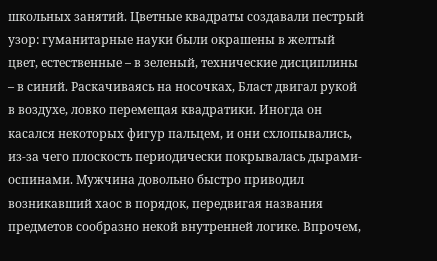школьных занятий. Цветные квадраты создавали пестрый узор: гуманитарные науки были окрашены в желтый цвет, естественные – в зеленый, технические дисциплины – в синий. Раскачиваясь на носочках, Бласт двигал рукой в воздухе, ловко перемещая квадратики. Иногда он касался некоторых фигур пальцем, и они схлопывались, из-за чего плоскость периодически покрывалась дырами-оспинами. Мужчина довольно быстро приводил возникавший хаос в порядок, передвигая названия предметов сообразно некой внутренней логике. Впрочем,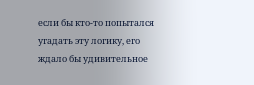если бы кто-то попытался угадать эту логику, его ждало бы удивительное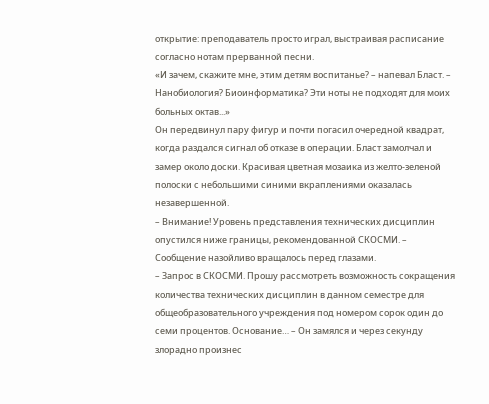открытие: преподаватель просто играл, выстраивая расписание согласно нотам прерванной песни.
«И зачем, скажите мне, этим детям воспитанье? – напевал Бласт. – Нанобиология? Биоинформатика? Эти ноты не подходят для моих больных октав...»
Он передвинул пару фигур и почти погасил очередной квадрат, когда раздался сигнал об отказе в операции. Бласт замолчал и замер около доски. Красивая цветная мозаика из желто-зеленой полоски с небольшими синими вкраплениями оказалась незавершенной.
– Внимание! Уровень представления технических дисциплин опустился ниже границы, рекомендованной СКОСМИ. – Сообщение назойливо вращалось перед глазами.
– Запрос в СКОСМИ. Прошу рассмотреть возможность сокращения количества технических дисциплин в данном семестре для общеобразовательного учреждения под номером сорок один до семи процентов. Основание… – Он замялся и через секунду злорадно произнес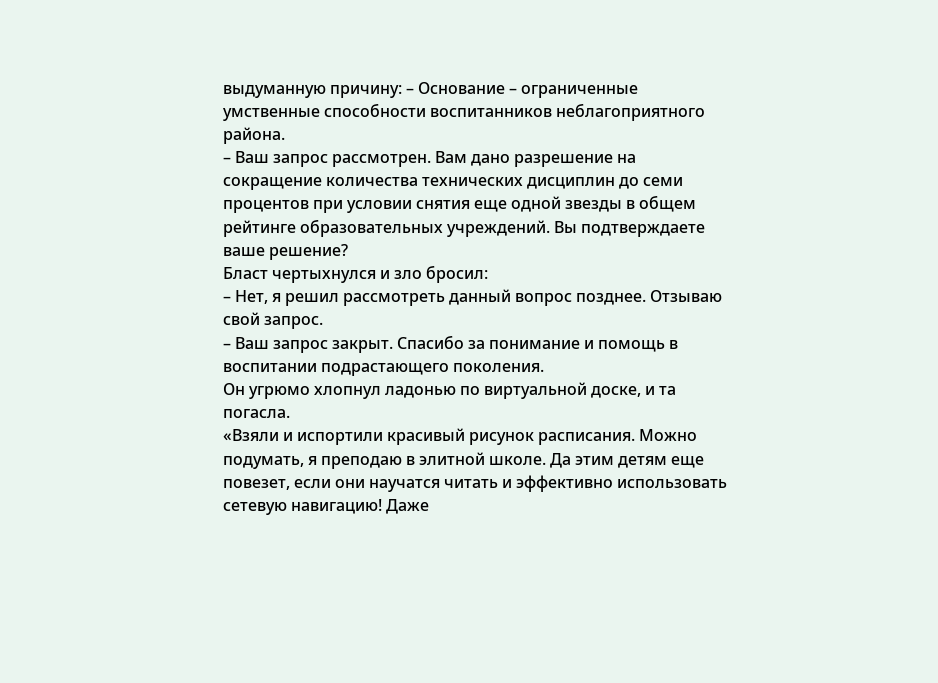выдуманную причину: – Основание – ограниченные умственные способности воспитанников неблагоприятного района.
– Ваш запрос рассмотрен. Вам дано разрешение на сокращение количества технических дисциплин до семи процентов при условии снятия еще одной звезды в общем рейтинге образовательных учреждений. Вы подтверждаете ваше решение?
Бласт чертыхнулся и зло бросил:
– Нет, я решил рассмотреть данный вопрос позднее. Отзываю свой запрос.
– Ваш запрос закрыт. Спасибо за понимание и помощь в воспитании подрастающего поколения.
Он угрюмо хлопнул ладонью по виртуальной доске, и та погасла.
«Взяли и испортили красивый рисунок расписания. Можно подумать, я преподаю в элитной школе. Да этим детям еще повезет, если они научатся читать и эффективно использовать сетевую навигацию! Даже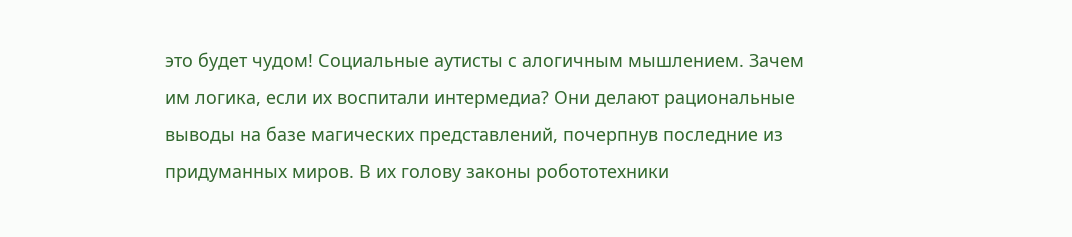это будет чудом! Социальные аутисты с алогичным мышлением. Зачем им логика, если их воспитали интермедиа? Они делают рациональные выводы на базе магических представлений, почерпнув последние из придуманных миров. В их голову законы робототехники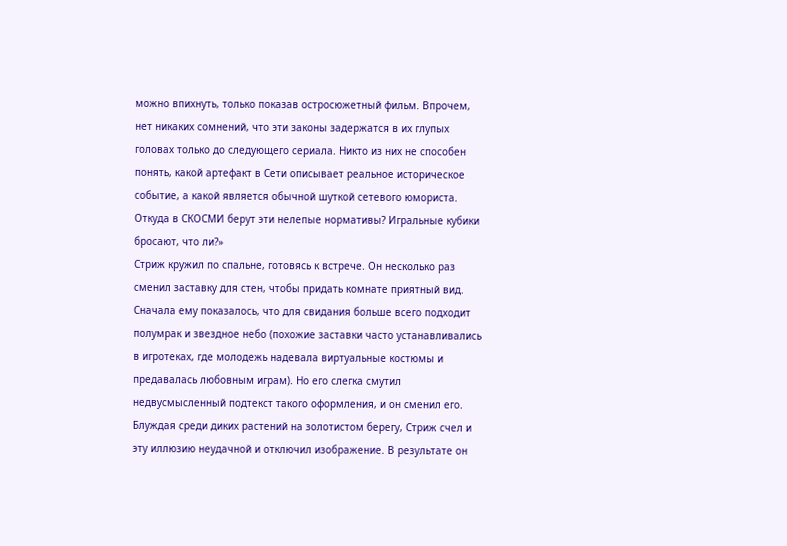можно впихнуть, только показав остросюжетный фильм. Впрочем, нет никаких сомнений, что эти законы задержатся в их глупых головах только до следующего сериала. Никто из них не способен понять, какой артефакт в Сети описывает реальное историческое событие, а какой является обычной шуткой сетевого юмориста. Откуда в СКОСМИ берут эти нелепые нормативы? Игральные кубики бросают, что ли?»
Стриж кружил по спальне, готовясь к встрече. Он несколько раз сменил заставку для стен, чтобы придать комнате приятный вид. Сначала ему показалось, что для свидания больше всего подходит полумрак и звездное небо (похожие заставки часто устанавливались в игротеках, где молодежь надевала виртуальные костюмы и предавалась любовным играм). Но его слегка смутил недвусмысленный подтекст такого оформления, и он сменил его. Блуждая среди диких растений на золотистом берегу, Стриж счел и эту иллюзию неудачной и отключил изображение. В результате он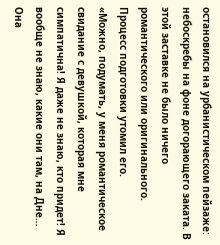остановился на урбанистическом пейзаже: небоскребы на фоне догорающего заката. В этой заставке не было ничего романтического или оригинального. Процесс подготовки утомил его.
«Можно, подумать, у меня романтическое свидание с девушкой, которая мне симпатична! Я даже не знаю, кто придет! Я вообще не знаю, какие они там, на Дне… Она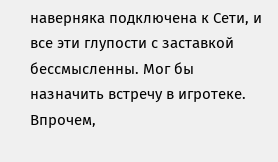наверняка подключена к Сети, и все эти глупости с заставкой бессмысленны. Мог бы назначить встречу в игротеке. Впрочем,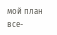мой план все-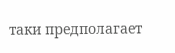таки предполагает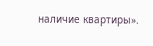наличие квартиры».